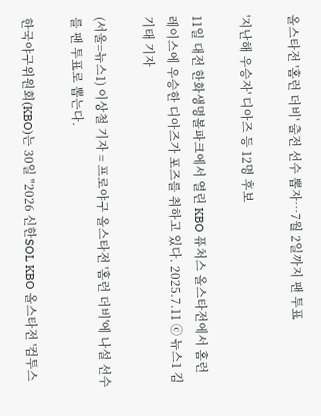올스타전 '홈런 더비' 출전 선수 뽑자…7월 2일까지 팬 투표

'지난해 우승자' 디아즈 등 12명 후보

11일 대전 한화생명볼파크에서 열린 KBO 퓨처스 올스타전에서 홈런 레이스에 우승한 디아즈가 포즈를 취하고 있다. 2025.7.11 ⓒ 뉴스1 김기태 기자

(서울=뉴스1) 이상철 기자 = 프로야구 올스타전 '홈런 더비'에 나설 선수를 팬 투표로 뽑는다.

한국야구위원회(KBO)는 30일 "2026 신한SOL KBO 올스타전 '컴투스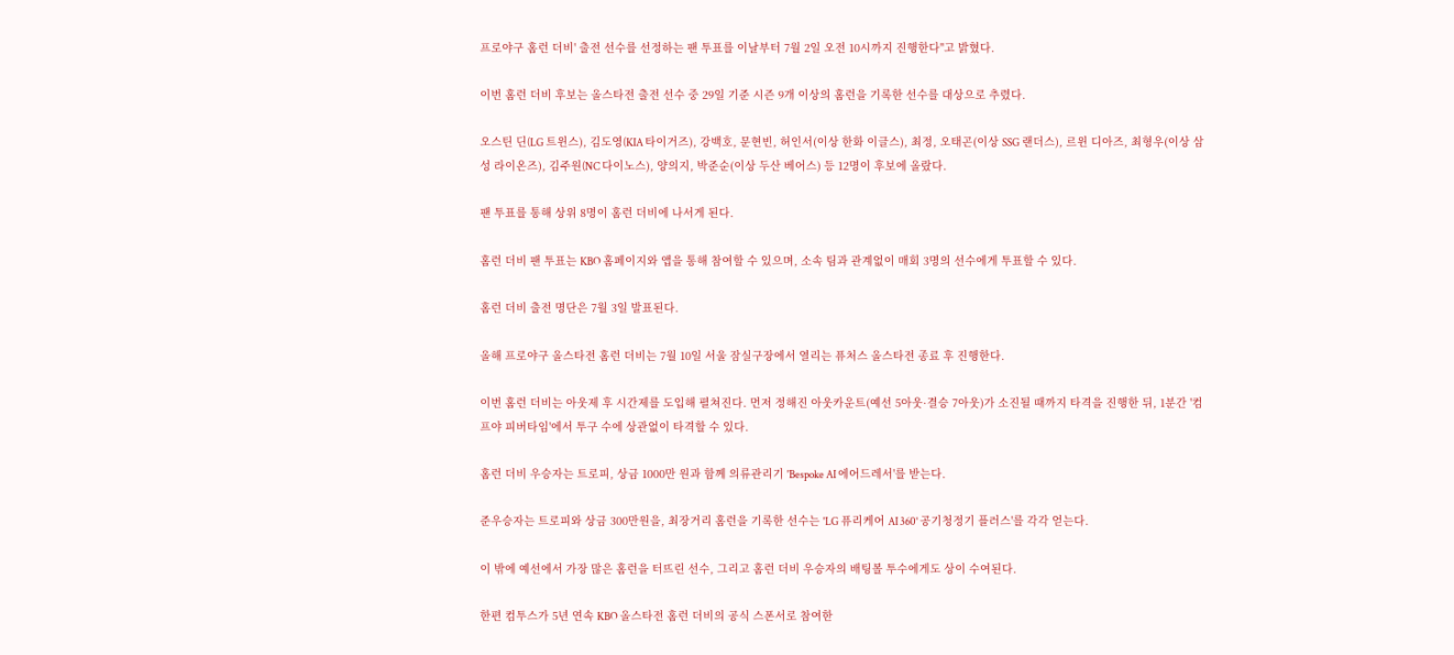프로야구 홈런 더비' 출전 선수를 선정하는 팬 투표를 이날부터 7월 2일 오전 10시까지 진행한다"고 밝혔다.

이번 홈런 더비 후보는 올스타전 출전 선수 중 29일 기준 시즌 9개 이상의 홈런을 기록한 선수를 대상으로 추렸다.

오스틴 딘(LG 트윈스), 김도영(KIA 타이거즈), 강백호, 문현빈, 허인서(이상 한화 이글스), 최정, 오태곤(이상 SSG 랜더스), 르윈 디아즈, 최형우(이상 삼성 라이온즈), 김주원(NC 다이노스), 양의지, 박준순(이상 두산 베어스) 등 12명이 후보에 올랐다.

팬 투표를 통해 상위 8명이 홈런 더비에 나서게 된다.

홈런 더비 팬 투표는 KBO 홈페이지와 앱을 통해 참여할 수 있으며, 소속 팀과 관계없이 매회 3명의 선수에게 투표할 수 있다.

홈런 더비 출전 명단은 7월 3일 발표된다.

올해 프로야구 올스타전 홈런 더비는 7월 10일 서울 잠실구장에서 열리는 퓨처스 올스타전 종료 후 진행한다.

이번 홈런 더비는 아웃제 후 시간제를 도입해 펼쳐진다. 먼저 정해진 아웃카운트(예선 5아웃·결승 7아웃)가 소진될 때까지 타격을 진행한 뒤, 1분간 '컴프야 피버타임'에서 투구 수에 상관없이 타격할 수 있다.

홈런 더비 우승자는 트로피, 상금 1000만 원과 함께 의류관리기 'Bespoke AI 에어드레서'를 받는다.

준우승자는 트로피와 상금 300만원을, 최장거리 홈런을 기록한 선수는 'LG 퓨리케어 AI 360˚ 공기청정기 플러스'를 각각 얻는다.

이 밖에 예선에서 가장 많은 홈런을 터뜨린 선수, 그리고 홈런 더비 우승자의 배팅볼 투수에게도 상이 수여된다.

한편 컴투스가 5년 연속 KBO 올스타전 홈런 더비의 공식 스폰서로 참여한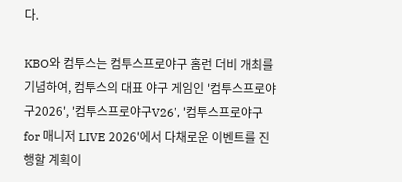다.

KBO와 컴투스는 컴투스프로야구 홈런 더비 개최를 기념하여, 컴투스의 대표 야구 게임인 '컴투스프로야구2026', '컴투스프로야구V26', '컴투스프로야구 for 매니저 LIVE 2026'에서 다채로운 이벤트를 진행할 계획이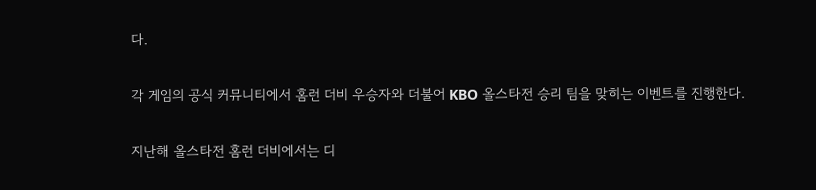다.

각 게임의 공식 커뮤니티에서 홈런 더비 우승자와 더불어 KBO 올스타전 승리 팀을 맞히는 이벤트를 진행한다.

지난해 올스타전 홈런 더비에서는 디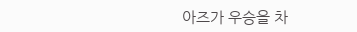아즈가 우승을 차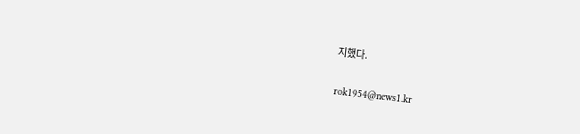지했다.

rok1954@news1.kr